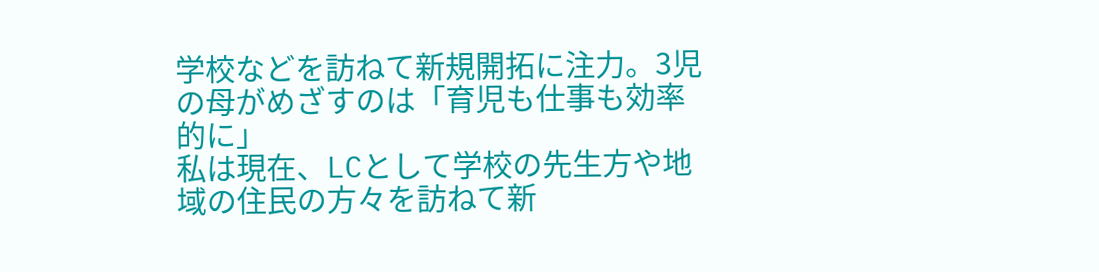学校などを訪ねて新規開拓に注力。3児の母がめざすのは「育児も仕事も効率的に」
私は現在、LCとして学校の先生方や地域の住民の方々を訪ねて新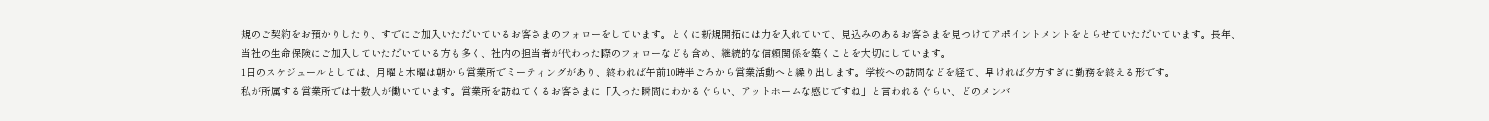規のご契約をお預かりしたり、すでにご加入いただいているお客さまのフォローをしています。とくに新規開拓には力を入れていて、見込みのあるお客さまを見つけてアポイントメントをとらせていただいています。長年、当社の生命保険にご加入していただいている方も多く、社内の担当者が代わった際のフォローなども含め、継続的な信頼関係を築くことを大切にしています。
1日のスケジュールとしては、月曜と木曜は朝から営業所でミーティングがあり、終われば午前10時半ごろから営業活動へと繰り出します。学校への訪問などを経て、早ければ夕方すぎに勤務を終える形です。
私が所属する営業所では十数人が働いています。営業所を訪ねてくるお客さまに「入った瞬間にわかるぐらい、アットホームな感じですね」と言われるぐらい、どのメンバ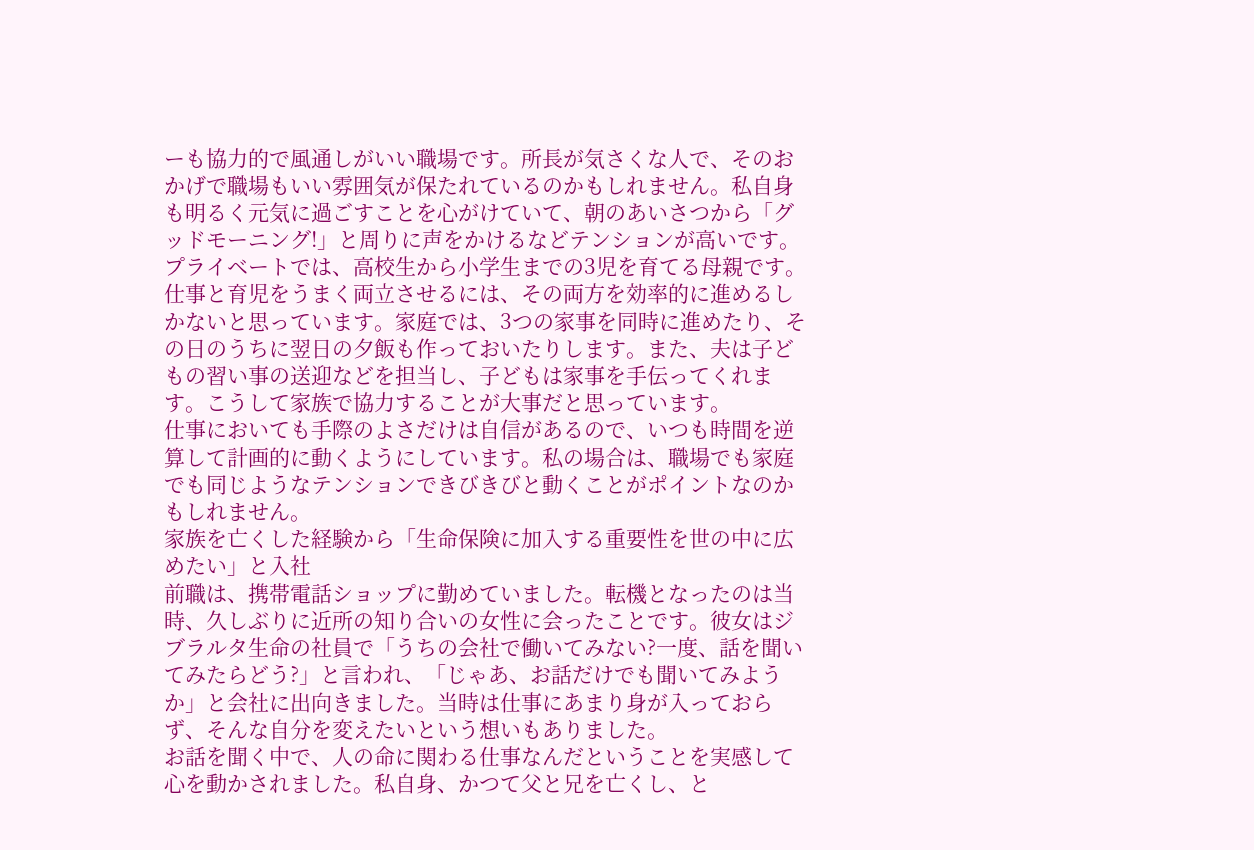ーも協力的で風通しがいい職場です。所長が気さくな人で、そのおかげで職場もいい雰囲気が保たれているのかもしれません。私自身も明るく元気に過ごすことを心がけていて、朝のあいさつから「グッドモーニング!」と周りに声をかけるなどテンションが高いです。
プライベートでは、高校生から小学生までの3児を育てる母親です。仕事と育児をうまく両立させるには、その両方を効率的に進めるしかないと思っています。家庭では、3つの家事を同時に進めたり、その日のうちに翌日の夕飯も作っておいたりします。また、夫は子どもの習い事の送迎などを担当し、子どもは家事を手伝ってくれます。こうして家族で協力することが大事だと思っています。
仕事においても手際のよさだけは自信があるので、いつも時間を逆算して計画的に動くようにしています。私の場合は、職場でも家庭でも同じようなテンションできびきびと動くことがポイントなのかもしれません。
家族を亡くした経験から「生命保険に加入する重要性を世の中に広めたい」と入社
前職は、携帯電話ショップに勤めていました。転機となったのは当時、久しぶりに近所の知り合いの女性に会ったことです。彼女はジブラルタ生命の社員で「うちの会社で働いてみない?一度、話を聞いてみたらどう?」と言われ、「じゃあ、お話だけでも聞いてみようか」と会社に出向きました。当時は仕事にあまり身が入っておらず、そんな自分を変えたいという想いもありました。
お話を聞く中で、人の命に関わる仕事なんだということを実感して心を動かされました。私自身、かつて父と兄を亡くし、と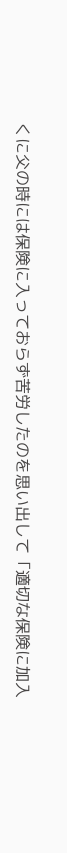くに父の時には保険に入っておらず苦労したのを思い出して「適切な保険に加入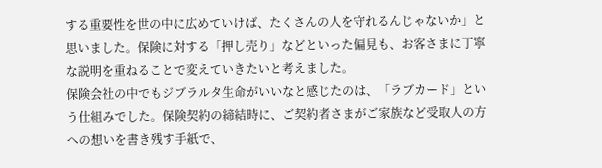する重要性を世の中に広めていけば、たくさんの人を守れるんじゃないか」と思いました。保険に対する「押し売り」などといった偏見も、お客さまに丁寧な説明を重ねることで変えていきたいと考えました。
保険会社の中でもジブラルタ生命がいいなと感じたのは、「ラブカード」という仕組みでした。保険契約の締結時に、ご契約者さまがご家族など受取人の方への想いを書き残す手紙で、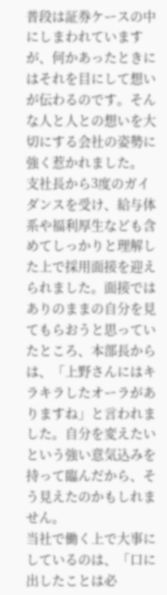普段は証券ケースの中にしまわれていますが、何かあったときにはそれを目にして想いが伝わるのです。そんな人と人との想いを大切にする会社の姿勢に強く惹かれました。
支社長から3度のガイダンスを受け、給与体系や福利厚生なども含めてしっかりと理解した上で採用面接を迎えられました。面接ではありのままの自分を見てもらおうと思っていたところ、本部長からは、「上野さんにはキラキラしたオーラがありますね」と言われました。自分を変えたいという強い意気込みを持って臨んだから、そう見えたのかもしれません。
当社で働く上で大事にしているのは、「口に出したことは必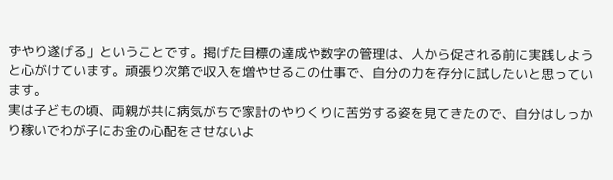ずやり遂げる」ということです。掲げた目標の達成や数字の管理は、人から促される前に実践しようと心がけています。頑張り次第で収入を増やせるこの仕事で、自分の力を存分に試したいと思っています。
実は子どもの頃、両親が共に病気がちで家計のやりくりに苦労する姿を見てきたので、自分はしっかり稼いでわが子にお金の心配をさせないよ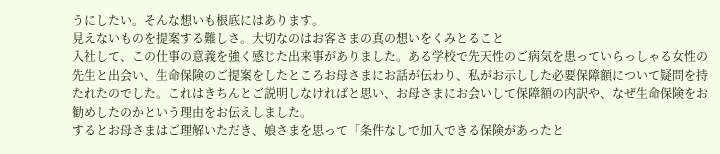うにしたい。そんな想いも根底にはあります。
見えないものを提案する難しさ。大切なのはお客さまの真の想いをくみとること
入社して、この仕事の意義を強く感じた出来事がありました。ある学校で先天性のご病気を患っていらっしゃる女性の先生と出会い、生命保険のご提案をしたところお母さまにお話が伝わり、私がお示しした必要保障額について疑問を持たれたのでした。これはきちんとご説明しなければと思い、お母さまにお会いして保障額の内訳や、なぜ生命保険をお勧めしたのかという理由をお伝えしました。
するとお母さまはご理解いただき、娘さまを思って「条件なしで加入できる保険があったと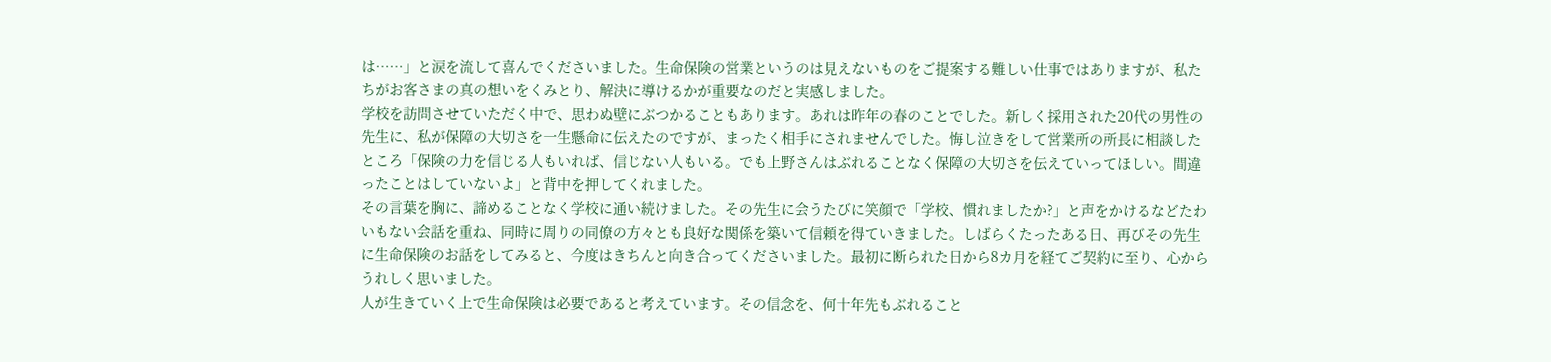は……」と涙を流して喜んでくださいました。生命保険の営業というのは見えないものをご提案する難しい仕事ではありますが、私たちがお客さまの真の想いをくみとり、解決に導けるかが重要なのだと実感しました。
学校を訪問させていただく中で、思わぬ壁にぶつかることもあります。あれは昨年の春のことでした。新しく採用された20代の男性の先生に、私が保障の大切さを一生懸命に伝えたのですが、まったく相手にされませんでした。悔し泣きをして営業所の所長に相談したところ「保険の力を信じる人もいれば、信じない人もいる。でも上野さんはぶれることなく保障の大切さを伝えていってほしい。間違ったことはしていないよ」と背中を押してくれました。
その言葉を胸に、諦めることなく学校に通い続けました。その先生に会うたびに笑顔で「学校、慣れましたか?」と声をかけるなどたわいもない会話を重ね、同時に周りの同僚の方々とも良好な関係を築いて信頼を得ていきました。しばらくたったある日、再びその先生に生命保険のお話をしてみると、今度はきちんと向き合ってくださいました。最初に断られた日から8カ月を経てご契約に至り、心からうれしく思いました。
人が生きていく上で生命保険は必要であると考えています。その信念を、何十年先もぶれること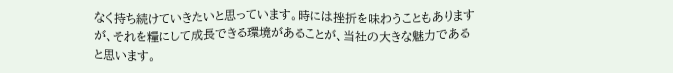なく持ち続けていきたいと思っています。時には挫折を味わうこともありますが、それを糧にして成長できる環境があることが、当社の大きな魅力であると思います。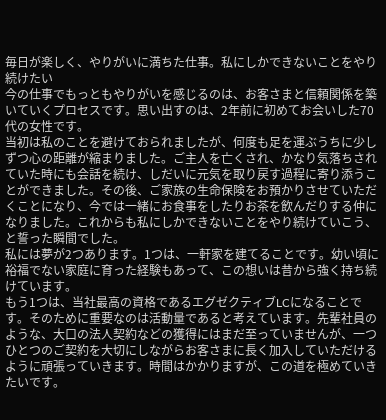毎日が楽しく、やりがいに満ちた仕事。私にしかできないことをやり続けたい
今の仕事でもっともやりがいを感じるのは、お客さまと信頼関係を築いていくプロセスです。思い出すのは、2年前に初めてお会いした70代の女性です。
当初は私のことを避けておられましたが、何度も足を運ぶうちに少しずつ心の距離が縮まりました。ご主人を亡くされ、かなり気落ちされていた時にも会話を続け、しだいに元気を取り戻す過程に寄り添うことができました。その後、ご家族の生命保険をお預かりさせていただくことになり、今では一緒にお食事をしたりお茶を飲んだりする仲になりました。これからも私にしかできないことをやり続けていこう、と誓った瞬間でした。
私には夢が2つあります。1つは、一軒家を建てることです。幼い頃に裕福でない家庭に育った経験もあって、この想いは昔から強く持ち続けています。
もう1つは、当社最高の資格であるエグゼクティブLCになることです。そのために重要なのは活動量であると考えています。先輩社員のような、大口の法人契約などの獲得にはまだ至っていませんが、一つひとつのご契約を大切にしながらお客さまに長く加入していただけるように頑張っていきます。時間はかかりますが、この道を極めていきたいです。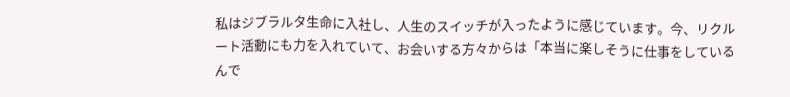私はジブラルタ生命に入社し、人生のスイッチが入ったように感じています。今、リクルート活動にも力を入れていて、お会いする方々からは「本当に楽しそうに仕事をしているんで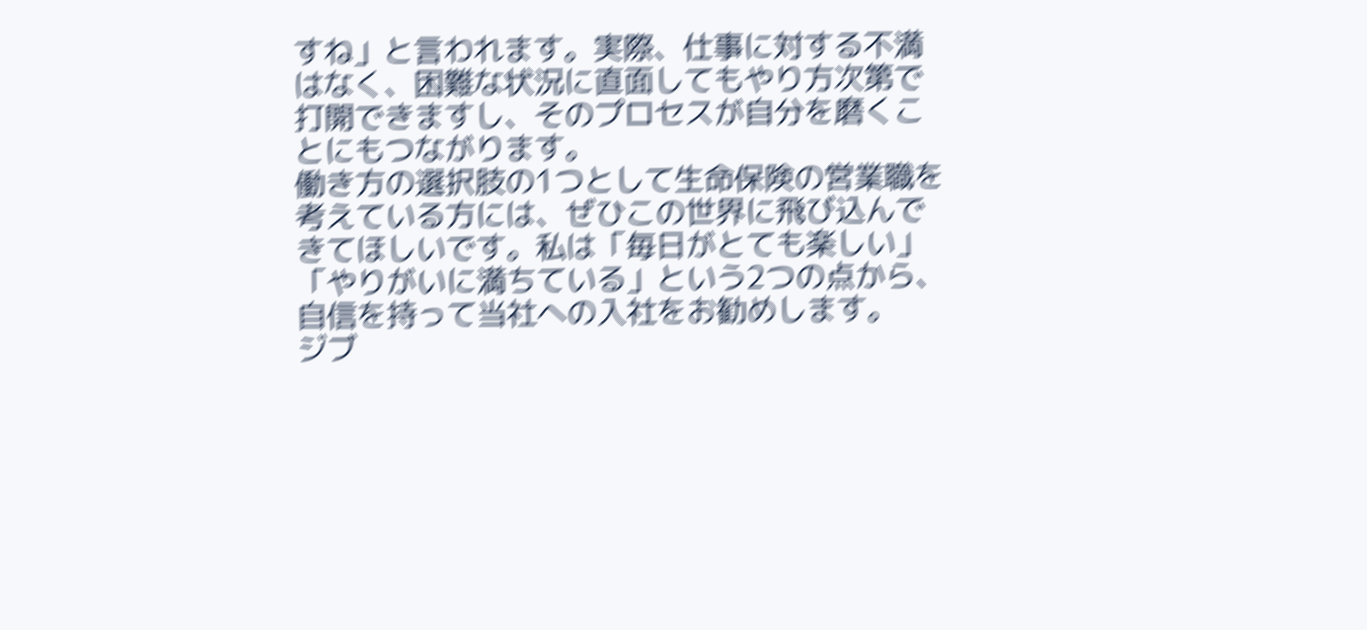すね」と言われます。実際、仕事に対する不満はなく、困難な状況に直面してもやり方次第で打開できますし、そのプロセスが自分を磨くことにもつながります。
働き方の選択肢の1つとして生命保険の営業職を考えている方には、ぜひこの世界に飛び込んできてほしいです。私は「毎日がとても楽しい」「やりがいに満ちている」という2つの点から、自信を持って当社への入社をお勧めします。
ジブ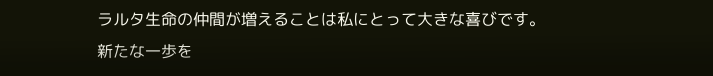ラルタ生命の仲間が増えることは私にとって大きな喜びです。新たな一歩を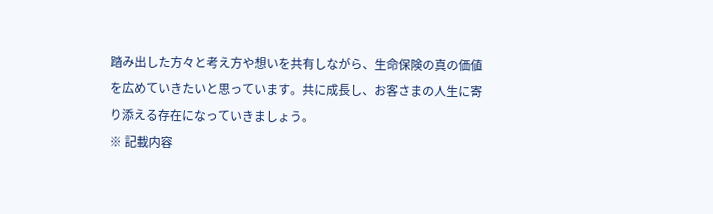踏み出した方々と考え方や想いを共有しながら、生命保険の真の価値を広めていきたいと思っています。共に成長し、お客さまの人生に寄り添える存在になっていきましょう。
※ 記載内容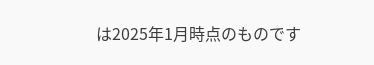は2025年1月時点のものです